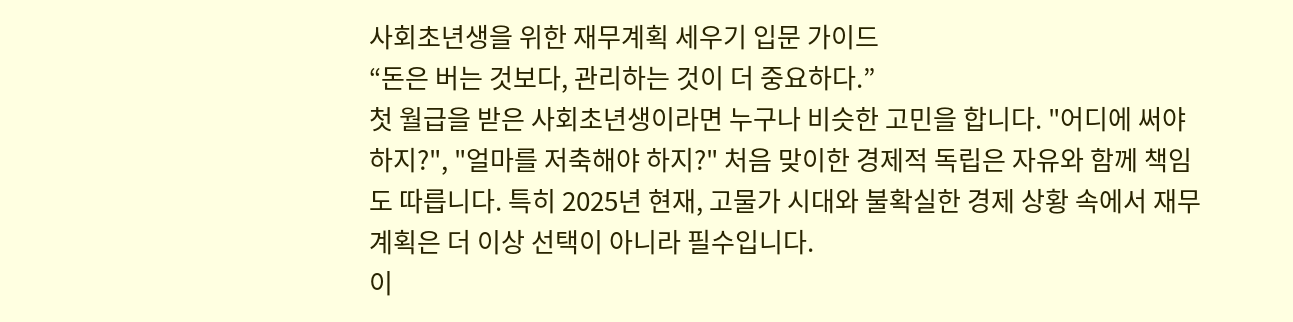사회초년생을 위한 재무계획 세우기 입문 가이드
“돈은 버는 것보다, 관리하는 것이 더 중요하다.”
첫 월급을 받은 사회초년생이라면 누구나 비슷한 고민을 합니다. "어디에 써야 하지?", "얼마를 저축해야 하지?" 처음 맞이한 경제적 독립은 자유와 함께 책임도 따릅니다. 특히 2025년 현재, 고물가 시대와 불확실한 경제 상황 속에서 재무계획은 더 이상 선택이 아니라 필수입니다.
이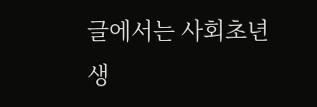글에서는 사회초년생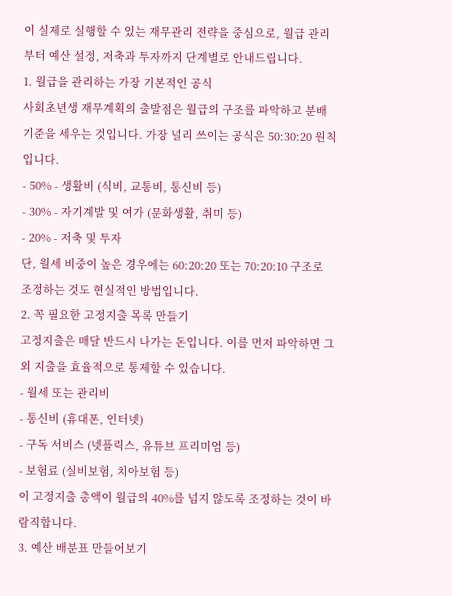이 실제로 실행할 수 있는 재무관리 전략을 중심으로, 월급 관리부터 예산 설정, 저축과 투자까지 단계별로 안내드립니다.
1. 월급을 관리하는 가장 기본적인 공식
사회초년생 재무계획의 출발점은 월급의 구조를 파악하고 분배 기준을 세우는 것입니다. 가장 널리 쓰이는 공식은 50:30:20 원칙입니다.
- 50% - 생활비 (식비, 교통비, 통신비 등)
- 30% - 자기계발 및 여가 (문화생활, 취미 등)
- 20% - 저축 및 투자
단, 월세 비중이 높은 경우에는 60:20:20 또는 70:20:10 구조로 조정하는 것도 현실적인 방법입니다.
2. 꼭 필요한 고정지출 목록 만들기
고정지출은 매달 반드시 나가는 돈입니다. 이를 먼저 파악하면 그 외 지출을 효율적으로 통제할 수 있습니다.
- 월세 또는 관리비
- 통신비 (휴대폰, 인터넷)
- 구독 서비스 (넷플릭스, 유튜브 프리미엄 등)
- 보험료 (실비보험, 치아보험 등)
이 고정지출 총액이 월급의 40%를 넘지 않도록 조정하는 것이 바람직합니다.
3. 예산 배분표 만들어보기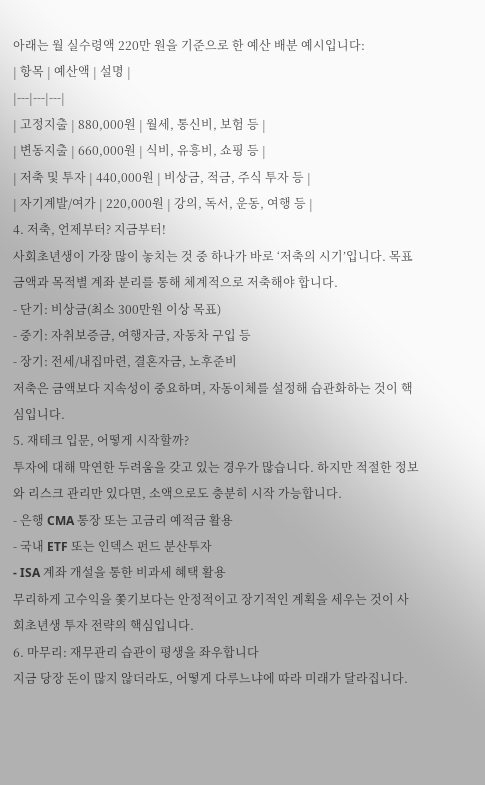아래는 월 실수령액 220만 원을 기준으로 한 예산 배분 예시입니다:
| 항목 | 예산액 | 설명 |
|---|---|---|
| 고정지출 | 880,000원 | 월세, 통신비, 보험 등 |
| 변동지출 | 660,000원 | 식비, 유흥비, 쇼핑 등 |
| 저축 및 투자 | 440,000원 | 비상금, 적금, 주식 투자 등 |
| 자기계발/여가 | 220,000원 | 강의, 독서, 운동, 여행 등 |
4. 저축, 언제부터? 지금부터!
사회초년생이 가장 많이 놓치는 것 중 하나가 바로 ‘저축의 시기’입니다. 목표 금액과 목적별 계좌 분리를 통해 체계적으로 저축해야 합니다.
- 단기: 비상금(최소 300만원 이상 목표)
- 중기: 자취보증금, 여행자금, 자동차 구입 등
- 장기: 전세/내집마련, 결혼자금, 노후준비
저축은 금액보다 지속성이 중요하며, 자동이체를 설정해 습관화하는 것이 핵심입니다.
5. 재테크 입문, 어떻게 시작할까?
투자에 대해 막연한 두려움을 갖고 있는 경우가 많습니다. 하지만 적절한 정보와 리스크 관리만 있다면, 소액으로도 충분히 시작 가능합니다.
- 은행 CMA 통장 또는 고금리 예적금 활용
- 국내 ETF 또는 인덱스 펀드 분산투자
- ISA 계좌 개설을 통한 비과세 혜택 활용
무리하게 고수익을 쫓기보다는 안정적이고 장기적인 계획을 세우는 것이 사회초년생 투자 전략의 핵심입니다.
6. 마무리: 재무관리 습관이 평생을 좌우합니다
지금 당장 돈이 많지 않더라도, 어떻게 다루느냐에 따라 미래가 달라집니다.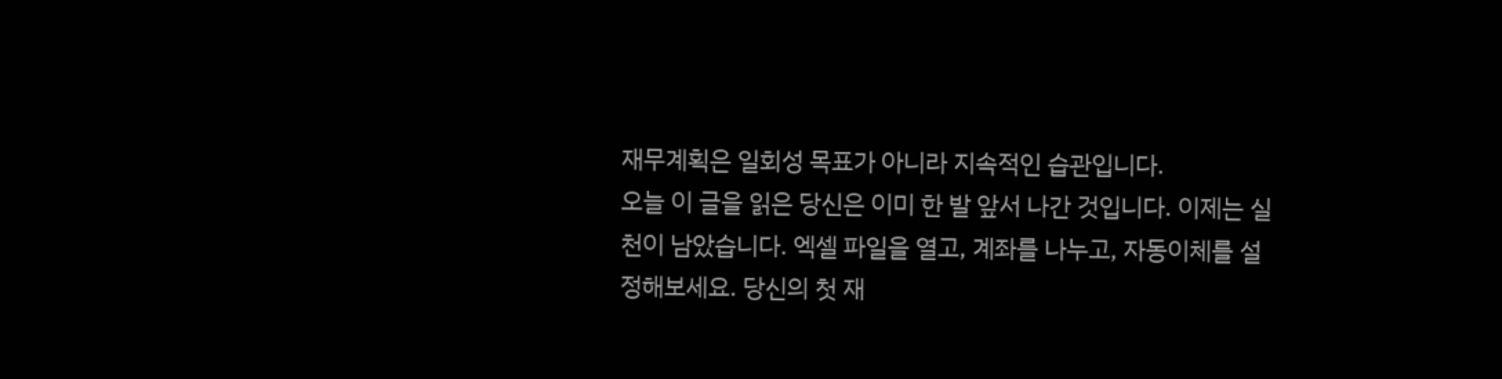재무계획은 일회성 목표가 아니라 지속적인 습관입니다.
오늘 이 글을 읽은 당신은 이미 한 발 앞서 나간 것입니다. 이제는 실천이 남았습니다. 엑셀 파일을 열고, 계좌를 나누고, 자동이체를 설정해보세요. 당신의 첫 재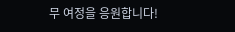무 여정을 응원합니다!